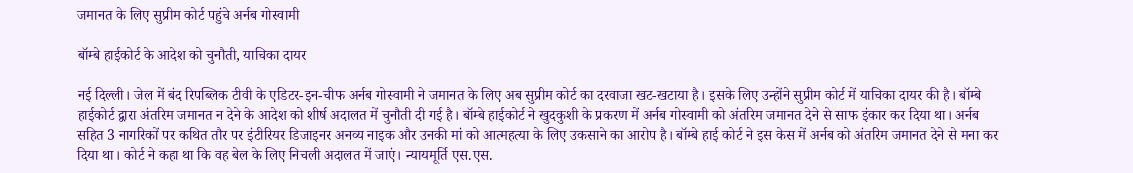जमानत के लिए सुप्रीम कोर्ट पहुंचे अर्नब गोस्वामी

बॉम्बे हाईकोर्ट के आदेश को चुनौती, याचिका दायर

नई दिल्ली। जेल में बंद रिपब्लिक टीवी के एडिटर-इन-चीफ अर्नब गोस्वामी ने जमानत के लिए अब सुप्रीम कोर्ट का दरवाजा खट-खटाया है। इसके लिए उन्होंने सुप्रीम कोर्ट में याचिका दायर की है। बॉम्बे हाईकोर्ट द्वारा अंतरिम जमानत न देने के आदेश को शीर्ष अदालत में चुनौती दी गई है। बॉम्बे हाईकोर्ट ने खुदकुशी के प्रकरण में अर्नब गोस्वामी को अंतरिम जमानत देने से साफ इंकार कर दिया था। अर्नब सहित 3 नागरिकों पर कथित तौर पर इंटीरियर डिजाइनर अनव्य नाइक और उनकी मां को आत्महत्या के लिए उकसाने का आरोप है। बॉम्बे हाई कोर्ट ने इस केस में अर्नब को अंतरिम जमानत देने से मना कर दिया था। कोर्ट ने कहा था कि वह बेल के लिए निचली अदालत में जाएं। न्यायमूर्ति एस.एस.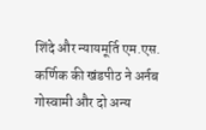शिंदे और न्यायमूर्ति एम.एस. कर्णिक की खंडपीठ ने अर्नब गोस्वामी और दो अन्य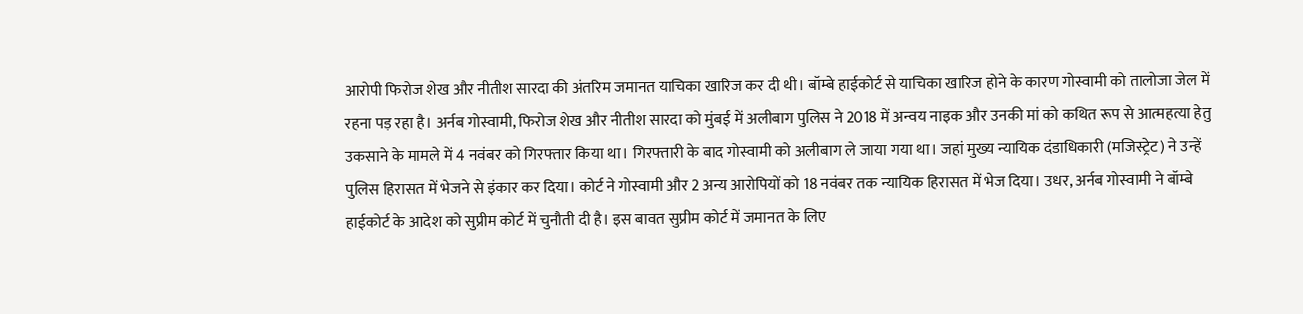आरोपी फिरोज शेख और नीतीश सारदा की अंतरिम जमानत याचिका खारिज कर दी थी। बॉम्बे हाईकोर्ट से याचिका खारिज होने के कारण गोस्वामी को तालोजा जेल में रहना पड़ रहा है। अर्नब गोस्वामी, फिरोज शेख और नीतीश सारदा को मुंबई में अलीबाग पुलिस ने 2018 में अन्वय नाइक और उनकी मां को कथित रूप से आत्महत्या हेतु उकसाने के मामले में 4 नवंबर को गिरफ्तार किया था। गिरफ्तारी के बाद गोस्वामी को अलीबाग ले जाया गया था। जहां मुख्य न्यायिक दंडाधिकारी (मजिस्ट्रेट) ने उन्हें पुलिस हिरासत में भेजने से इंकार कर दिया। कोर्ट ने गोस्वामी और 2 अन्य आरोपियों को 18 नवंबर तक न्यायिक हिरासत में भेज दिया। उधर, अर्नब गोस्वामी ने बॉम्बे हाईकोर्ट के आदेश को सुप्रीम कोर्ट में चुनौती दी है। इस बावत सुप्रीम कोर्ट में जमानत के लिए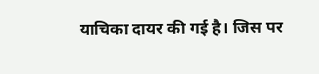याचिका दायर की गई है। जिस पर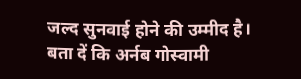जल्द सुनवाई होने की उम्मीद है। बता दें कि अर्नब गोस्वामी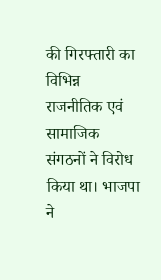की गिरफ्तारी का विभिन्न राजनीतिक एवं सामाजिक संगठनों ने विरोध किया था। भाजपा ने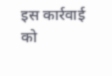इस कार्रवाई को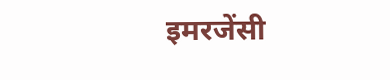इमरजेंसी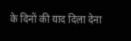के दिनों की याद दिला देना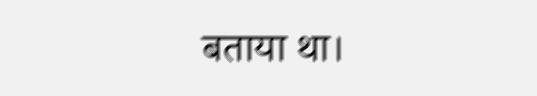बताया था।